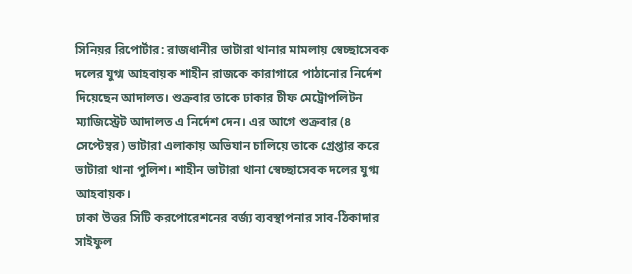সিনিয়র রিপোর্টার: রাজধানীর ভাটারা থানার মামলায় স্বেচ্ছাসেবক দলের যুগ্ম আহবায়ক শাহীন রাজকে কারাগারে পাঠানোর নির্দেশ দিয়েছেন আদালত। শুক্রবার তাকে ঢাকার চীফ মেট্রোপলিটন ম্যাজিস্ট্রেট আদালত এ নির্দেশ দেন। এর আগে শুক্রবার (৪ সেপ্টেম্বর) ভাটারা এলাকায় অভিযান চালিয়ে তাকে গ্রেপ্তার করে ভাটারা থানা পুলিশ। শাহীন ভাটারা থানা স্বেচ্ছাসেবক দলের যুগ্ম আহবায়ক।
ঢাকা উত্তর সিটি করপোরেশনের বর্জ্য ব্যবস্থাপনার সাব-ঠিকাদার সাইফুল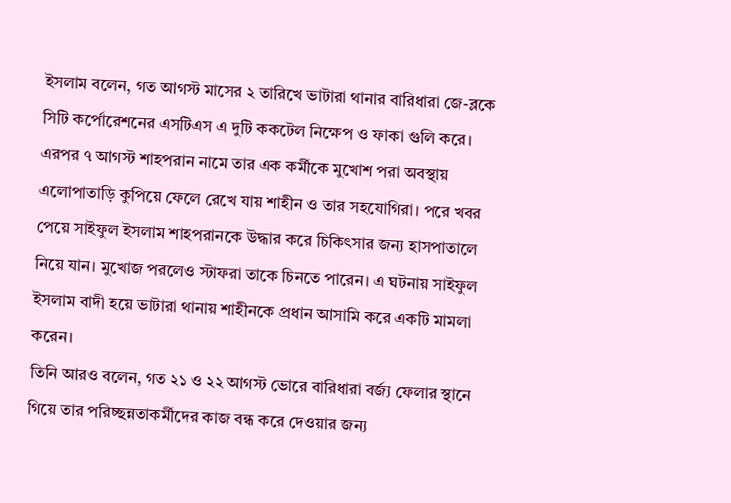ইসলাম বলেন, গত আগস্ট মাসের ২ তারিখে ভাটারা থানার বারিধারা জে-ব্লকে সিটি কর্পোরেশনের এসটিএস এ দুটি ককটেল নিক্ষেপ ও ফাকা গুলি করে। এরপর ৭ আগস্ট শাহপরান নামে তার এক কর্মীকে মুখোশ পরা অবস্থায় এলোপাতাড়ি কুপিয়ে ফেলে রেখে যায় শাহীন ও তার সহযোগিরা। পরে খবর পেয়ে সাইফুল ইসলাম শাহপরানকে উদ্ধার করে চিকিৎসার জন্য হাসপাতালে নিয়ে যান। মুখোজ পরলেও স্টাফরা তাকে চিনতে পারেন। এ ঘটনায় সাইফুল ইসলাম বাদী হয়ে ভাটারা থানায় শাহীনকে প্রধান আসামি করে একটি মামলা করেন।
তিনি আরও বলেন, গত ২১ ও ২২ আগস্ট ভোরে বারিধারা বর্জ্য ফেলার স্থানে গিয়ে তার পরিচ্ছন্নতাকর্মীদের কাজ বন্ধ করে দেওয়ার জন্য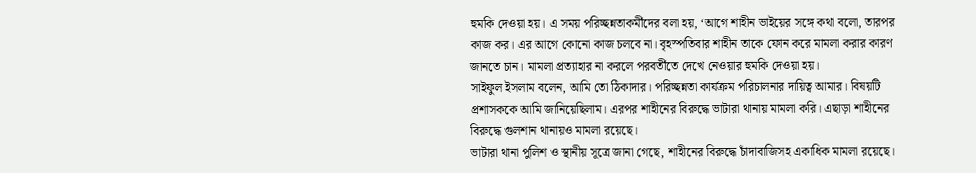হুমকি দেওয়া হয়। এ সময় পরিচ্ছন্নতাকর্মীদের বলা হয়, ‘আগে শাহীন ভাইয়ের সঙ্গে কথা বলো, তারপর কাজ কর। এর আগে কোনো কাজ চলবে না। বৃহস্পতিবার শাহীন তাকে ফোন করে মামলা করার কারণ জানতে চান। মামলা প্রত্যাহার না করলে পরবর্তীতে দেখে নেওয়ার হুমকি দেওয়া হয়।
সাইফুল ইসলাম বলেন, আমি তো ঠিকাদার। পরিচ্ছন্নতা কার্যক্রম পরিচালনার দায়িত্ব আমার। বিষয়টি প্রশাসককে আমি জানিয়েছিলাম। এরপর শাহীনের বিরুদ্ধে ভাটারা থানায় মামলা করি। এছাড়া শাহীনের বিরুদ্ধে গুলশান থানায়ও মামলা রয়েছে।
ভাটারা থানা পুলিশ ও স্থানীয় সূত্রে জানা গেছে, শাহীনের বিরুদ্ধে চাঁদাবাজিসহ একাধিক মামলা রয়েছে।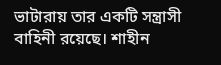ভাটারায় তার একটি সন্ত্রাসী বাহিনী রয়েছে। শাহীন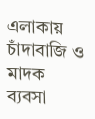এলাকায় চাঁদাবাজি ও মাদক ব্যবসা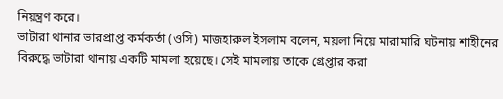নিয়ন্ত্রণ করে।
ভাটারা থানার ভারপ্রাপ্ত কর্মকর্তা (ওসি) মাজহারুল ইসলাম বলেন, ময়লা নিয়ে মারামারি ঘটনায় শাহীনের বিরুদ্ধে ভাটারা থানায় একটি মামলা হয়েছে। সেই মামলায় তাকে গ্রেপ্তার করা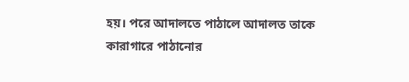হয়। পরে আদালতে পাঠালে আদালত তাকে কারাগারে পাঠানোর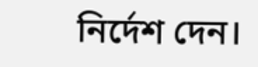নির্দেশ দেন।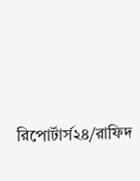রিপোর্টার্স২৪/রাফিদ